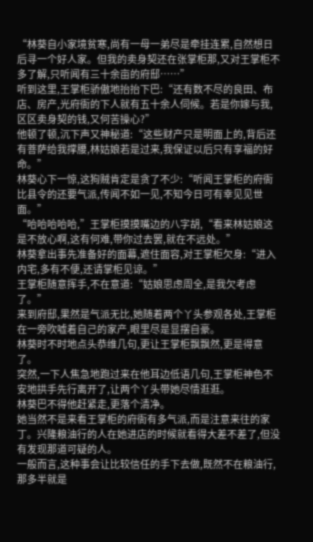“林葵自小家境贫寒,尚有一母一弟尽是牵挂连累,自然想日后寻一个好人家。但我的卖身契还在张掌柜那,又对王掌柜不多了解,只听闻有三十余亩的府邸……”
听到这里,王掌柜骄傲地抬抬下巴:“还有数不尽的良田、布店、房产,光府衙的下人就有五十余人伺候。若是你嫁与我,区区卖身契的钱,又何苦操心?”
他顿了顿,沉下声又神秘道:“这些财产只是明面上的,背后还有菩萨给我撑腰,林姑娘若是过来,我保证以后只有享福的好命。”
林葵心下一惊,这狗贼肯定是贪了不少:“听闻王掌柜的府衙比县令的还要气派,传闻不如一见,不知今日可有幸见见世面。”
“哈哈哈哈哈,”王掌柜摸摸嘴边的八字胡,“看来林姑娘这是不放心啊,这有何难,带你过去罢,就在不远处。”
林葵拿出事先准备好的面幕,遮住面容,对王掌柜欠身:“进入内宅,多有不便,还请掌柜见谅。”
王掌柜随意挥手,不在意道:“姑娘思虑周全,是我欠考虑了。”
来到府邸,果然是气派无比,她随着两个丫头参观各处,王掌柜在一旁吹嘘着自己的家产,眼里尽是显摆自豪。
林葵时不时地点头恭维几句,更让王掌柜飘飘然,更是得意了。
突然,一下人焦急地跑过来在他耳边低语几句,王掌柜神色不安地拱手先行离开了,让两个丫头带她尽情逛逛。
林葵巴不得他赶紧走,更落个清净。
她当然不是来看王掌柜的府衙有多气派,而是注意来往的家丁。兴隆粮油行的人在她进店的时候就看得大差不差了,但没有发现那道可疑的人。
一般而言,这种事会让比较信任的手下去做,既然不在粮油行,那多半就是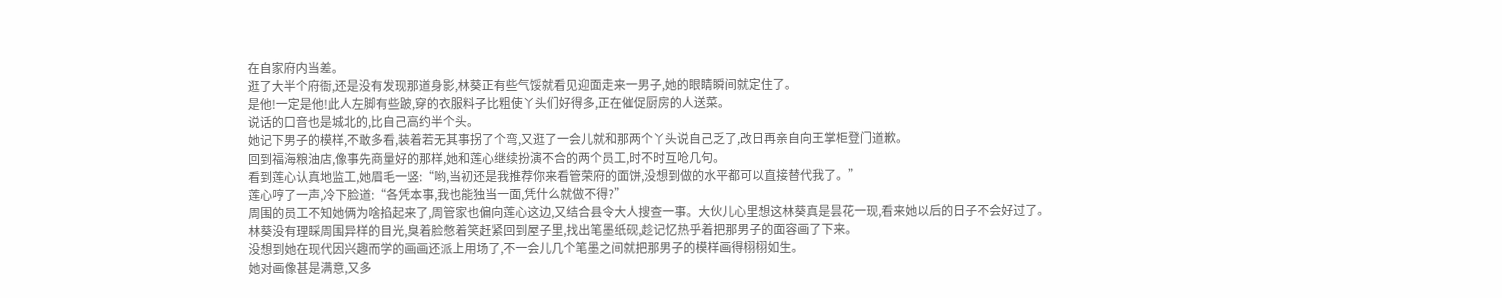在自家府内当差。
逛了大半个府衙,还是没有发现那道身影,林葵正有些气馁就看见迎面走来一男子,她的眼睛瞬间就定住了。
是他!一定是他!此人左脚有些跛,穿的衣服料子比粗使丫头们好得多,正在催促厨房的人送菜。
说话的口音也是城北的,比自己高约半个头。
她记下男子的模样,不敢多看,装着若无其事拐了个弯,又逛了一会儿就和那两个丫头说自己乏了,改日再亲自向王掌柜登门道歉。
回到福海粮油店,像事先商量好的那样,她和莲心继续扮演不合的两个员工,时不时互呛几句。
看到莲心认真地监工,她眉毛一竖:“哟,当初还是我推荐你来看管荣府的面饼,没想到做的水平都可以直接替代我了。”
莲心哼了一声,冷下脸道:“各凭本事,我也能独当一面,凭什么就做不得?”
周围的员工不知她俩为啥掐起来了,周管家也偏向莲心这边,又结合县令大人搜查一事。大伙儿心里想这林葵真是昙花一现,看来她以后的日子不会好过了。
林葵没有理睬周围异样的目光,臭着脸憋着笑赶紧回到屋子里,找出笔墨纸砚,趁记忆热乎着把那男子的面容画了下来。
没想到她在现代因兴趣而学的画画还派上用场了,不一会儿几个笔墨之间就把那男子的模样画得栩栩如生。
她对画像甚是满意,又多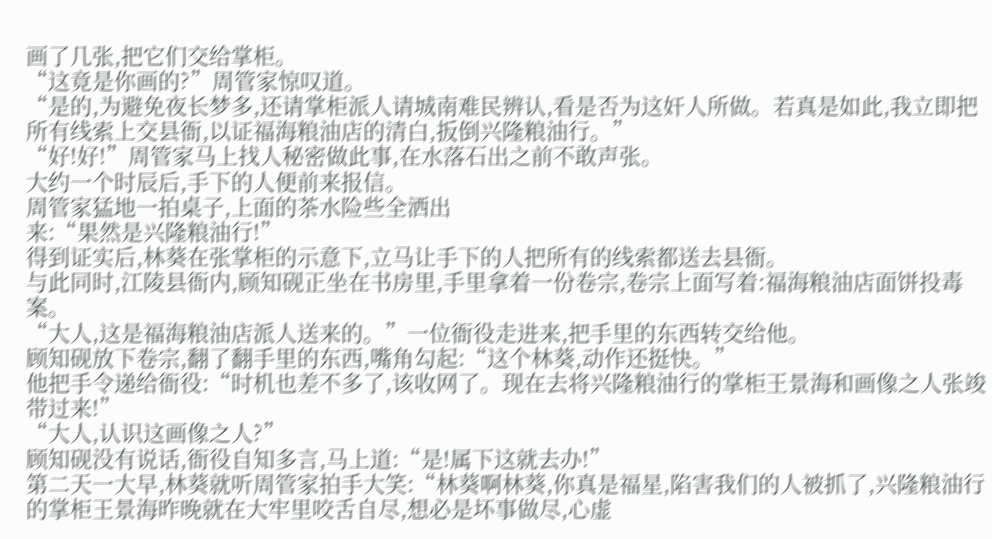画了几张,把它们交给掌柜。
“这竟是你画的?”周管家惊叹道。
“是的,为避免夜长梦多,还请掌柜派人请城南难民辨认,看是否为这奸人所做。若真是如此,我立即把所有线索上交县衙,以证福海粮油店的清白,扳倒兴隆粮油行。”
“好!好!”周管家马上找人秘密做此事,在水落石出之前不敢声张。
大约一个时辰后,手下的人便前来报信。
周管家猛地一拍桌子,上面的茶水险些全洒出
来:“果然是兴隆粮油行!”
得到证实后,林葵在张掌柜的示意下,立马让手下的人把所有的线索都送去县衙。
与此同时,江陵县衙内,顾知砚正坐在书房里,手里拿着一份卷宗,卷宗上面写着:福海粮油店面饼投毒案。
“大人,这是福海粮油店派人送来的。”一位衙役走进来,把手里的东西转交给他。
顾知砚放下卷宗,翻了翻手里的东西,嘴角勾起:“这个林葵,动作还挺快。”
他把手令递给衙役:“时机也差不多了,该收网了。现在去将兴隆粮油行的掌柜王景海和画像之人张竣带过来!”
“大人,认识这画像之人?”
顾知砚没有说话,衙役自知多言,马上道:“是!属下这就去办!”
第二天一大早,林葵就听周管家拍手大笑:“林葵啊林葵,你真是福星,陷害我们的人被抓了,兴隆粮油行的掌柜王景海昨晚就在大牢里咬舌自尽,想必是坏事做尽,心虚